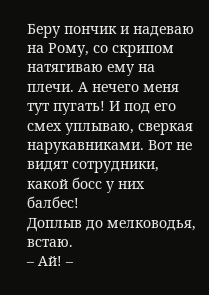Беру пончик и надеваю на Рому, со скрипом натягиваю ему на плечи. А нечего меня тут пугать! И под его смех уплываю, сверкая нарукавниками. Вот не видят сотрудники, какой босс у них балбес!
Доплыв до мелководья, встаю.
– Ай! –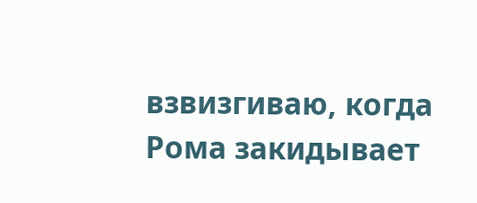взвизгиваю, когда Рома закидывает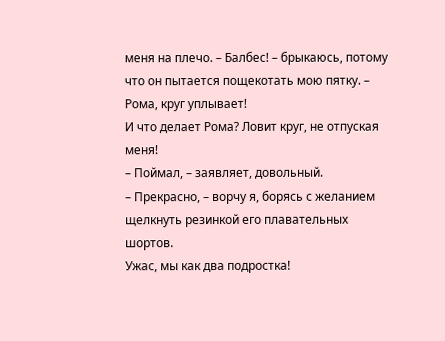меня на плечо. – Балбес! – брыкаюсь, потому что он пытается пощекотать мою пятку. – Рома, круг уплывает!
И что делает Рома? Ловит круг, не отпуская меня!
– Поймал, – заявляет, довольный.
– Прекрасно, – ворчу я, борясь с желанием щелкнуть резинкой его плавательных шортов.
Ужас, мы как два подростка!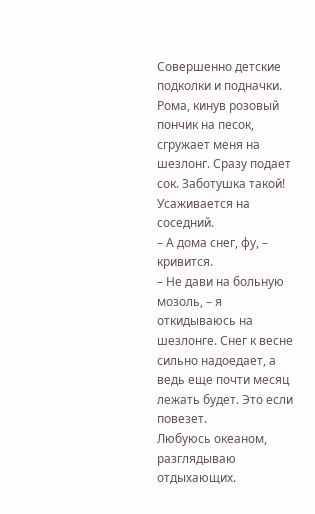Совершенно детские подколки и подначки.
Рома, кинув розовый пончик на песок, сгружает меня на шезлонг. Сразу подает сок. Заботушка такой! Усаживается на соседний.
– А дома снег, фу, – кривится.
– Не дави на больную мозоль, – я откидываюсь на шезлонге. Снег к весне сильно надоедает, а ведь еще почти месяц лежать будет. Это если повезет.
Любуюсь океаном, разглядываю отдыхающих.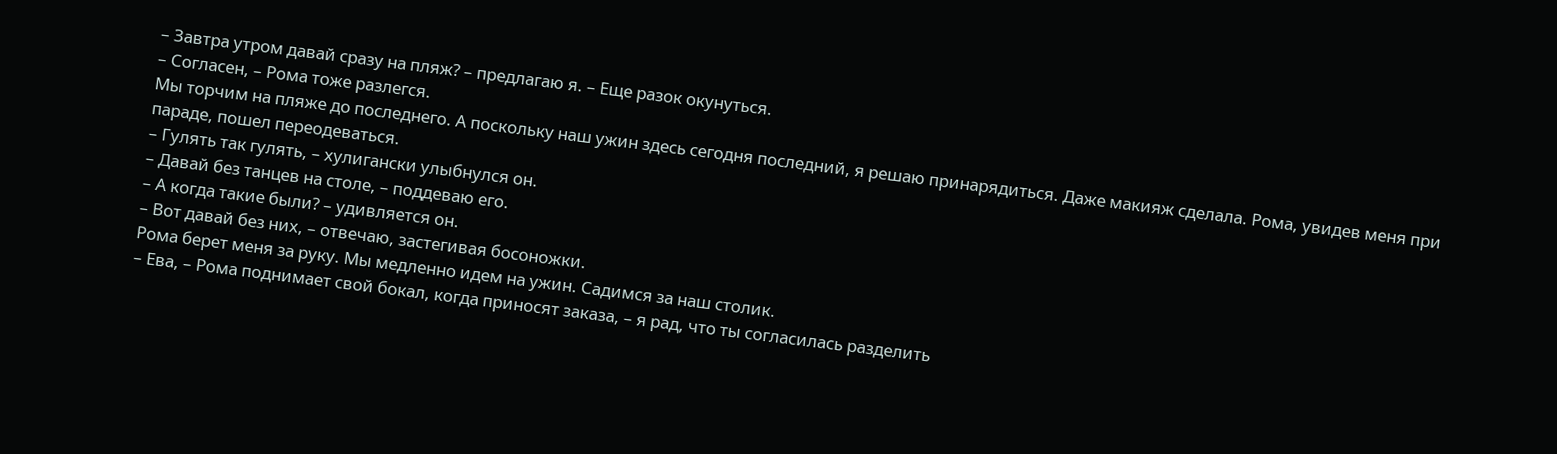– Завтра утром давай сразу на пляж? – предлагаю я. – Еще разок окунуться.
– Согласен, – Рома тоже разлегся.
Мы торчим на пляже до последнего. А поскольку наш ужин здесь сегодня последний, я решаю принарядиться. Даже макияж сделала. Рома, увидев меня при параде, пошел переодеваться.
– Гулять так гулять, – хулигански улыбнулся он.
– Давай без танцев на столе, – поддеваю его.
– А когда такие были? – удивляется он.
– Вот давай без них, – отвечаю, застегивая босоножки.
Рома берет меня за руку. Мы медленно идем на ужин. Садимся за наш столик.
– Ева, – Рома поднимает свой бокал, когда приносят заказа, – я рад, что ты согласилась разделить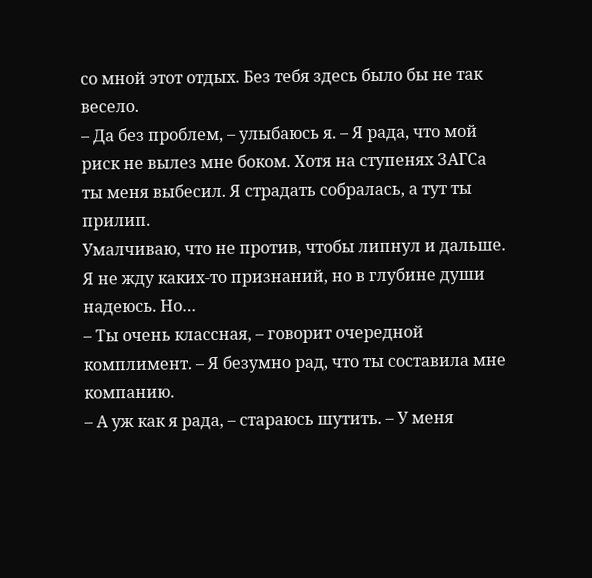со мной этот отдых. Без тебя здесь было бы не так весело.
– Да без проблем, – улыбаюсь я. – Я рада, что мой риск не вылез мне боком. Хотя на ступенях ЗАГСа ты меня выбесил. Я страдать собралась, а тут ты прилип.
Умалчиваю, что не против, чтобы липнул и дальше. Я не жду каких-то признаний, но в глубине души надеюсь. Но…
– Ты очень классная, – говорит очередной комплимент. – Я безумно рад, что ты составила мне компанию.
– А уж как я рада, – стараюсь шутить. – У меня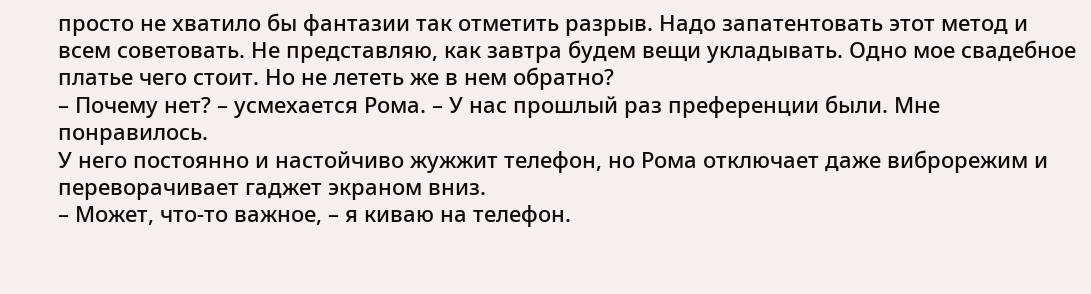просто не хватило бы фантазии так отметить разрыв. Надо запатентовать этот метод и всем советовать. Не представляю, как завтра будем вещи укладывать. Одно мое свадебное платье чего стоит. Но не лететь же в нем обратно?
– Почему нет? – усмехается Рома. – У нас прошлый раз преференции были. Мне понравилось.
У него постоянно и настойчиво жужжит телефон, но Рома отключает даже виброрежим и переворачивает гаджет экраном вниз.
– Может, что-то важное, – я киваю на телефон.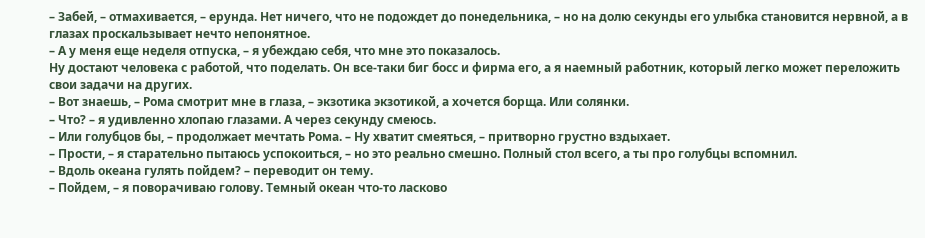– Забей, – отмахивается, – ерунда. Нет ничего, что не подождет до понедельника, – но на долю секунды его улыбка становится нервной, а в глазах проскальзывает нечто непонятное.
– А у меня еще неделя отпуска, – я убеждаю себя, что мне это показалось.
Ну достают человека с работой, что поделать. Он все-таки биг босс и фирма его, а я наемный работник, который легко может переложить свои задачи на других.
– Вот знаешь, – Рома смотрит мне в глаза, – экзотика экзотикой, а хочется борща. Или солянки.
– Что? – я удивленно хлопаю глазами. А через секунду смеюсь.
– Или голубцов бы, – продолжает мечтать Рома. – Ну хватит смеяться, – притворно грустно вздыхает.
– Прости, – я старательно пытаюсь успокоиться, – но это реально смешно. Полный стол всего, а ты про голубцы вспомнил.
– Вдоль океана гулять пойдем? – переводит он тему.
– Пойдем, – я поворачиваю голову. Темный океан что-то ласково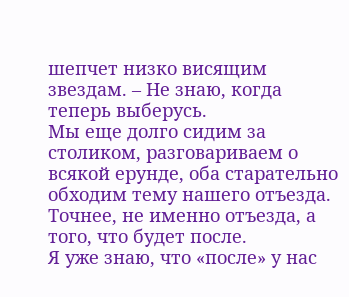шепчет низко висящим звездам. – Не знаю, когда теперь выберусь.
Мы еще долго сидим за столиком, разговариваем о всякой ерунде, оба старательно обходим тему нашего отъезда. Точнее, не именно отъезда, а того, что будет после.
Я уже знаю, что «после» у нас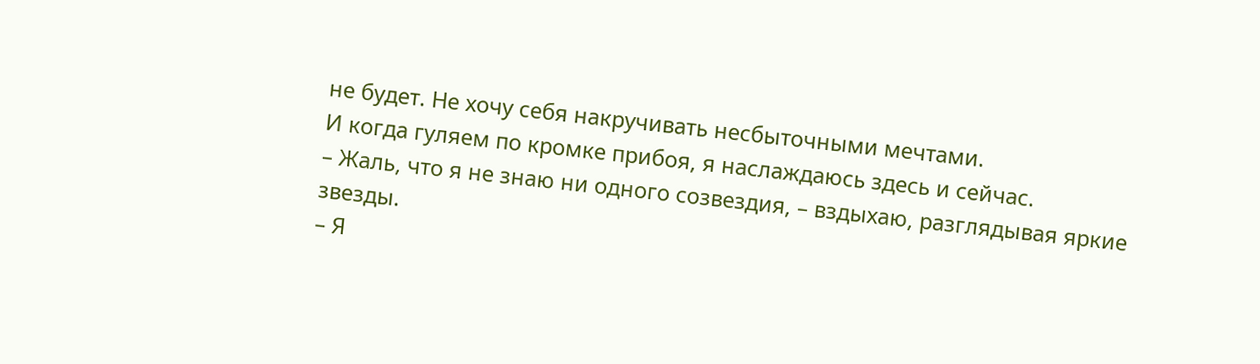не будет. Не хочу себя накручивать несбыточными мечтами.
И когда гуляем по кромке прибоя, я наслаждаюсь здесь и сейчас.
– Жаль, что я не знаю ни одного созвездия, – вздыхаю, разглядывая яркие звезды.
– Я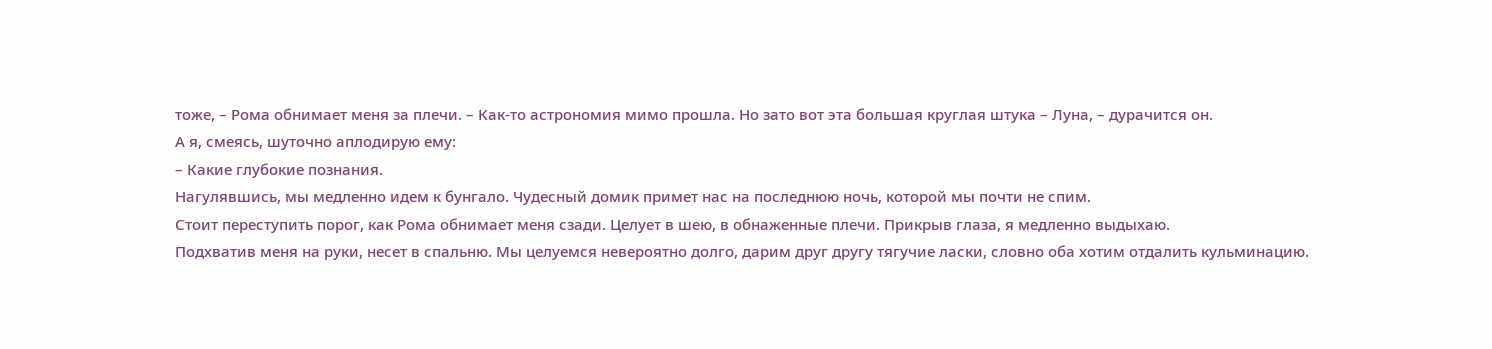тоже, – Рома обнимает меня за плечи. – Как-то астрономия мимо прошла. Но зато вот эта большая круглая штука – Луна, – дурачится он.
А я, смеясь, шуточно аплодирую ему:
– Какие глубокие познания.
Нагулявшись, мы медленно идем к бунгало. Чудесный домик примет нас на последнюю ночь, которой мы почти не спим.
Стоит переступить порог, как Рома обнимает меня сзади. Целует в шею, в обнаженные плечи. Прикрыв глаза, я медленно выдыхаю.
Подхватив меня на руки, несет в спальню. Мы целуемся невероятно долго, дарим друг другу тягучие ласки, словно оба хотим отдалить кульминацию.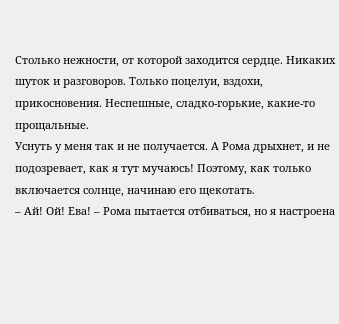Столько нежности, от которой заходится сердце. Никаких шуток и разговоров. Только поцелуи, вздохи, прикосновения. Неспешные, сладко-горькие, какие-то прощальные.
Уснуть у меня так и не получается. А Рома дрыхнет, и не подозревает, как я тут мучаюсь! Поэтому, как только включается солнце, начинаю его щекотать.
– Ай! Ой! Ева! – Рома пытается отбиваться, но я настроена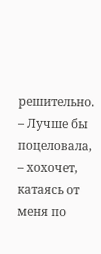решительно. – Лучше бы поцеловала, – хохочет, катаясь от меня по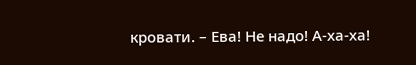кровати. – Ева! Не надо! А-ха-ха!